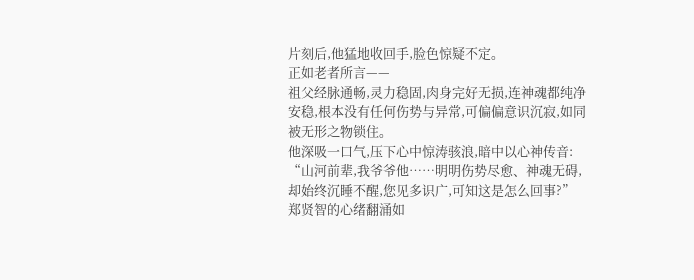片刻后,他猛地收回手,脸色惊疑不定。
正如老者所言——
祖父经脉通畅,灵力稳固,肉身完好无损,连神魂都纯净安稳,根本没有任何伤势与异常,可偏偏意识沉寂,如同被无形之物锁住。
他深吸一口气,压下心中惊涛骇浪,暗中以心神传音:
“山河前辈,我爷爷他……明明伤势尽愈、神魂无碍,却始终沉睡不醒,您见多识广,可知这是怎么回事?”
郑贤智的心绪翻涌如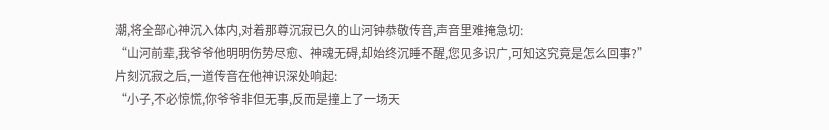潮,将全部心神沉入体内,对着那尊沉寂已久的山河钟恭敬传音,声音里难掩急切:
“山河前辈,我爷爷他明明伤势尽愈、神魂无碍,却始终沉睡不醒,您见多识广,可知这究竟是怎么回事?”
片刻沉寂之后,一道传音在他神识深处响起:
“小子,不必惊慌,你爷爷非但无事,反而是撞上了一场天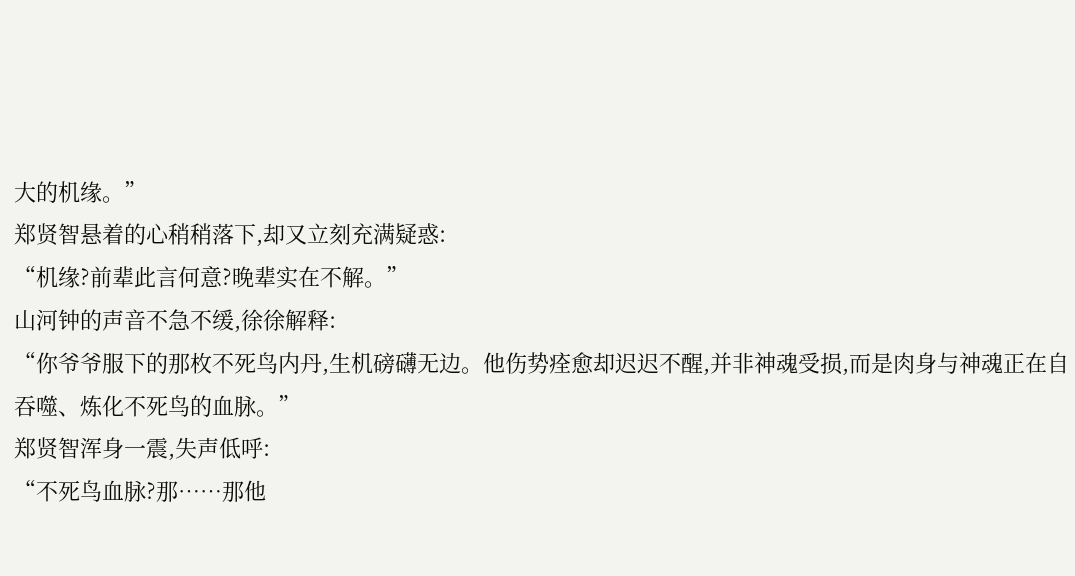大的机缘。”
郑贤智悬着的心稍稍落下,却又立刻充满疑惑:
“机缘?前辈此言何意?晚辈实在不解。”
山河钟的声音不急不缓,徐徐解释:
“你爷爷服下的那枚不死鸟内丹,生机磅礴无边。他伤势痊愈却迟迟不醒,并非神魂受损,而是肉身与神魂正在自吞噬、炼化不死鸟的血脉。”
郑贤智浑身一震,失声低呼:
“不死鸟血脉?那……那他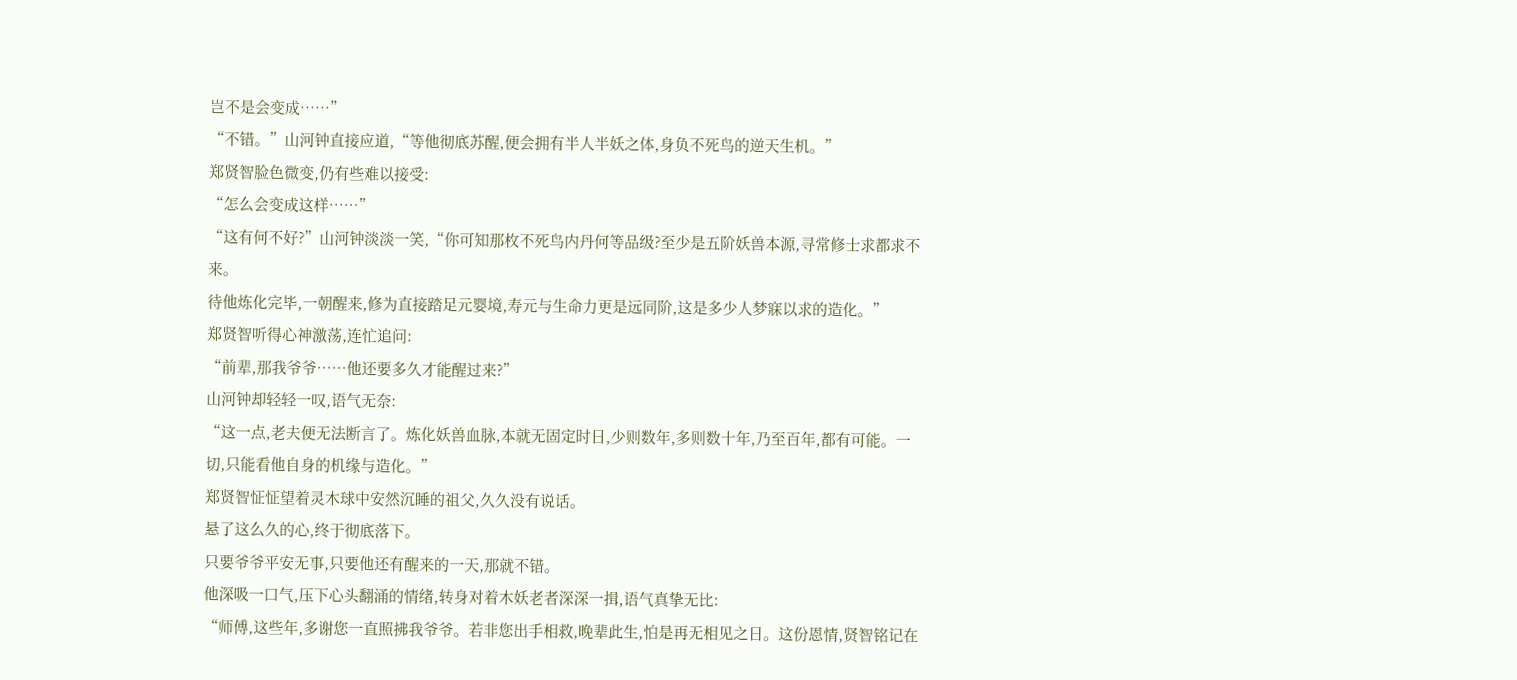岂不是会变成……”
“不错。”山河钟直接应道,“等他彻底苏醒,便会拥有半人半妖之体,身负不死鸟的逆天生机。”
郑贤智脸色微变,仍有些难以接受:
“怎么会变成这样……”
“这有何不好?”山河钟淡淡一笑,“你可知那枚不死鸟内丹何等品级?至少是五阶妖兽本源,寻常修士求都求不来。
待他炼化完毕,一朝醒来,修为直接踏足元婴境,寿元与生命力更是远同阶,这是多少人梦寐以求的造化。”
郑贤智听得心神激荡,连忙追问:
“前辈,那我爷爷……他还要多久才能醒过来?”
山河钟却轻轻一叹,语气无奈:
“这一点,老夫便无法断言了。炼化妖兽血脉,本就无固定时日,少则数年,多则数十年,乃至百年,都有可能。一切,只能看他自身的机缘与造化。”
郑贤智怔怔望着灵木球中安然沉睡的祖父,久久没有说话。
悬了这么久的心,终于彻底落下。
只要爷爷平安无事,只要他还有醒来的一天,那就不错。
他深吸一口气,压下心头翻涌的情绪,转身对着木妖老者深深一揖,语气真挚无比:
“师傅,这些年,多谢您一直照拂我爷爷。若非您出手相救,晚辈此生,怕是再无相见之日。这份恩情,贤智铭记在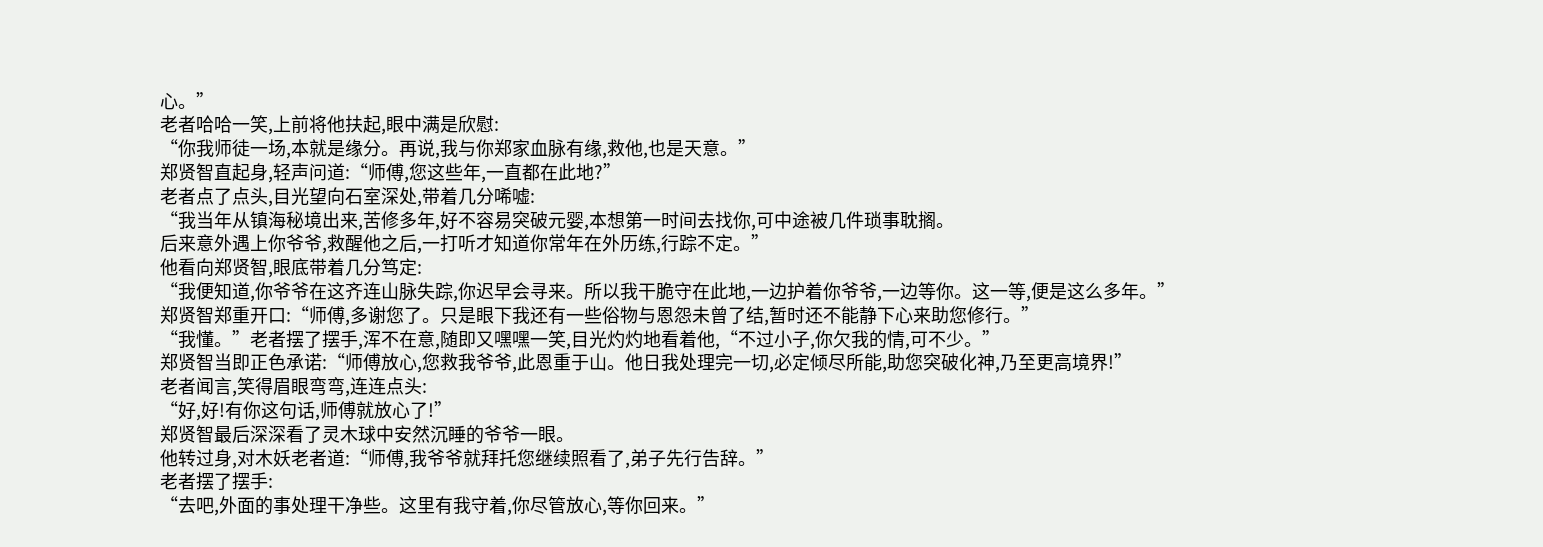心。”
老者哈哈一笑,上前将他扶起,眼中满是欣慰:
“你我师徒一场,本就是缘分。再说,我与你郑家血脉有缘,救他,也是天意。”
郑贤智直起身,轻声问道:“师傅,您这些年,一直都在此地?”
老者点了点头,目光望向石室深处,带着几分唏嘘:
“我当年从镇海秘境出来,苦修多年,好不容易突破元婴,本想第一时间去找你,可中途被几件琐事耽搁。
后来意外遇上你爷爷,救醒他之后,一打听才知道你常年在外历练,行踪不定。”
他看向郑贤智,眼底带着几分笃定:
“我便知道,你爷爷在这齐连山脉失踪,你迟早会寻来。所以我干脆守在此地,一边护着你爷爷,一边等你。这一等,便是这么多年。”
郑贤智郑重开口:“师傅,多谢您了。只是眼下我还有一些俗物与恩怨未曾了结,暂时还不能静下心来助您修行。”
“我懂。”老者摆了摆手,浑不在意,随即又嘿嘿一笑,目光灼灼地看着他,“不过小子,你欠我的情,可不少。”
郑贤智当即正色承诺:“师傅放心,您救我爷爷,此恩重于山。他日我处理完一切,必定倾尽所能,助您突破化神,乃至更高境界!”
老者闻言,笑得眉眼弯弯,连连点头:
“好,好!有你这句话,师傅就放心了!”
郑贤智最后深深看了灵木球中安然沉睡的爷爷一眼。
他转过身,对木妖老者道:“师傅,我爷爷就拜托您继续照看了,弟子先行告辞。”
老者摆了摆手:
“去吧,外面的事处理干净些。这里有我守着,你尽管放心,等你回来。”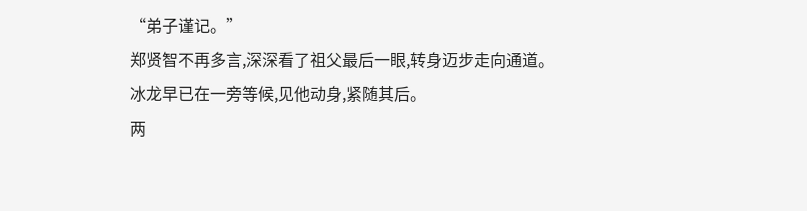“弟子谨记。”
郑贤智不再多言,深深看了祖父最后一眼,转身迈步走向通道。
冰龙早已在一旁等候,见他动身,紧随其后。
两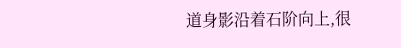道身影沿着石阶向上,很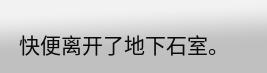快便离开了地下石室。